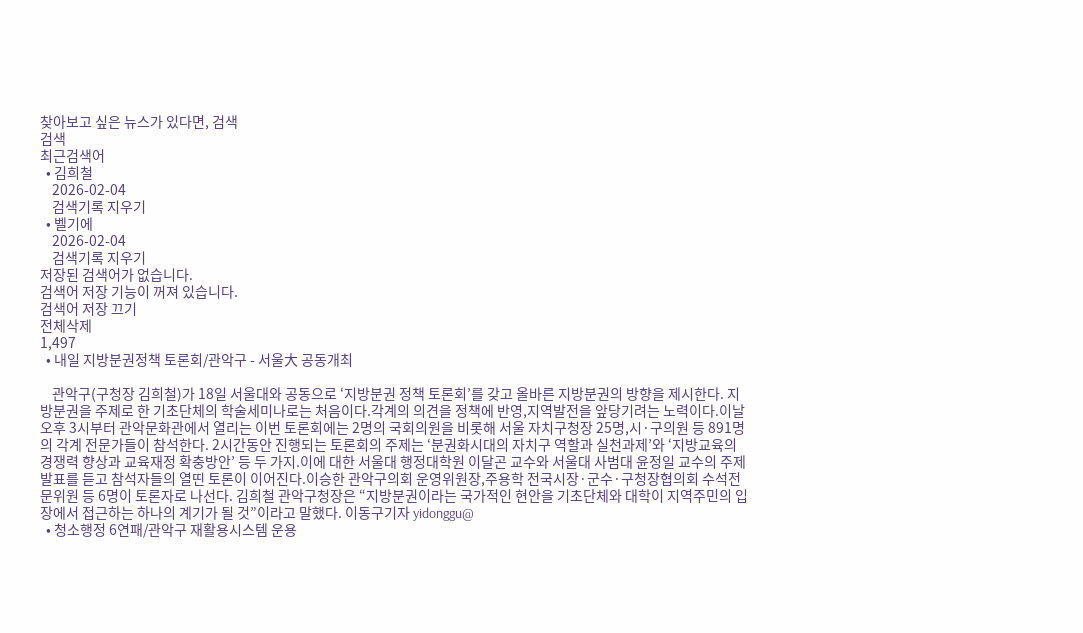찾아보고 싶은 뉴스가 있다면, 검색
검색
최근검색어
  • 김희철
    2026-02-04
    검색기록 지우기
  • 벨기에
    2026-02-04
    검색기록 지우기
저장된 검색어가 없습니다.
검색어 저장 기능이 꺼져 있습니다.
검색어 저장 끄기
전체삭제
1,497
  • 내일 지방분권정책 토론회/관악구 - 서울大 공동개최

    관악구(구청장 김희철)가 18일 서울대와 공동으로 ‘지방분권 정책 토론회’를 갖고 올바른 지방분권의 방향을 제시한다. 지방분권을 주제로 한 기초단체의 학술세미나로는 처음이다.각계의 의견을 정책에 반영,지역발전을 앞당기려는 노력이다.이날 오후 3시부터 관악문화관에서 열리는 이번 토론회에는 2명의 국회의원을 비롯해 서울 자치구청장 25명,시·구의원 등 891명의 각계 전문가들이 참석한다. 2시간동안 진행되는 토론회의 주제는 ‘분권화시대의 자치구 역할과 실천과제’와 ‘지방교육의 경쟁력 향상과 교육재정 확충방안’ 등 두 가지.이에 대한 서울대 행정대학원 이달곤 교수와 서울대 사범대 윤정일 교수의 주제 발표를 듣고 참석자들의 열띤 토론이 이어진다.이승한 관악구의회 운영위원장,주용학 전국시장·군수·구청장협의회 수석전문위원 등 6명이 토론자로 나선다. 김희철 관악구청장은 “지방분권이라는 국가적인 현안을 기초단체와 대학이 지역주민의 입장에서 접근하는 하나의 계기가 될 것”이라고 말했다. 이동구기자 yidonggu@
  • 청소행정 6연패/관악구 재활용시스템 운용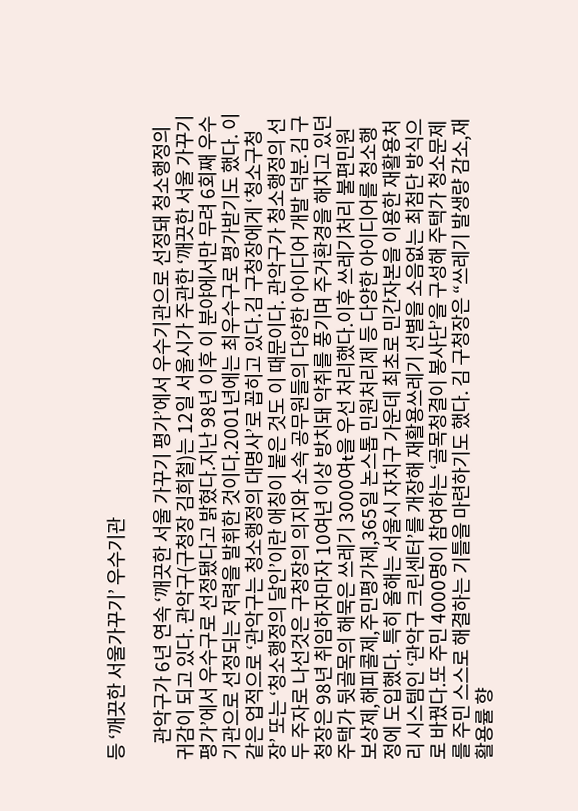등 ‘깨끗한 서울가꾸기’ 우수기관

    관악구가 6년 연속 ‘깨끗한 서울 가꾸기 평가’에서 우수기관으로 선정돼 청소행정의 귀감이 되고 있다. 관악구(구청장 김희철)는 12일 서울시가 주관한 ‘깨끗한 서울 가꾸기 평가’에서 우수구로 선정됐다고 밝혔다.지난 98년 이후 이 분야에서만 무려 6회째 우수기관으로 선정되는 저력을 발휘한 것이다.2001년에는 최우수구로 평가받기도 했다. 이 같은 업적으로 ‘관악구는 청소행정의 대명사’로 꼽히고 있다.김 구청장에게 ‘청소구청장’ 또는 ‘청소행정의 달인’이란 애칭이 붙은 것도 이 때문이다. 관악구가 청소행정의 선두 주자로 나선것은 구청장의 의지와 소속 공무원들의 다양한 아이디어 개발 덕분.김 구청장은 98년 취임하자마자 10여년 이상 방치돼 악취를 풍기며 주거환경을 해치고 있던 주택가 뒷골목의 해묵은 쓰레기 3000여t을 우선 처리했다.이후 쓰레기처리 불편민원 보상제,해피콜제,주민평가제,365일 논스톱 민원처리제 등 다양한 아이디어를 청소행정에 도입했다. 특히 올해는 서울시 자치구 가운데 최초로 민간자본을 이용한 재활용처리 시스템인 ‘관악구 크린센터’를 개장해 재활용쓰레기 선별을 소음없는 최첨단 방식으로 바꿨다.또 주민 4000명이 참여하는 ‘골목청결이 봉사단’을 구성해 주택가 청소문제를 주민 스스로 해결하는 기틀을 마련하기도 했다. 김 구청장은 “쓰레기 발생량 감소,재활용률 향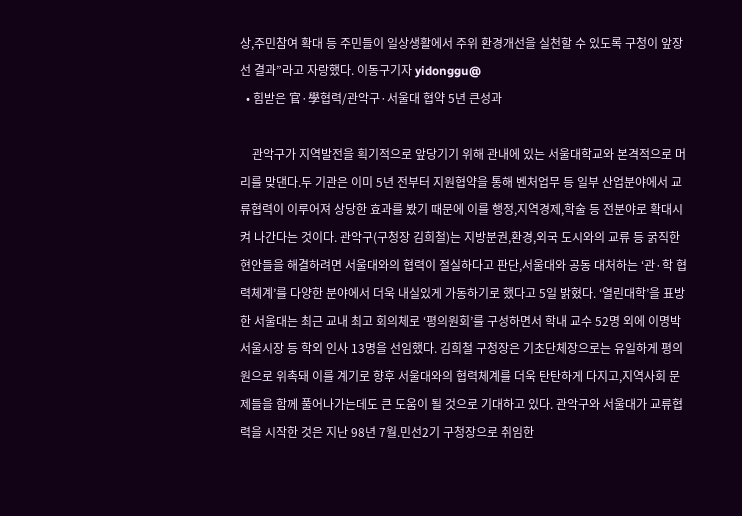상,주민참여 확대 등 주민들이 일상생활에서 주위 환경개선을 실천할 수 있도록 구청이 앞장선 결과”라고 자랑했다. 이동구기자 yidonggu@
  • 힘받은 官·學협력/관악구·서울대 협약 5년 큰성과

    관악구가 지역발전을 획기적으로 앞당기기 위해 관내에 있는 서울대학교와 본격적으로 머리를 맞댄다.두 기관은 이미 5년 전부터 지원협약을 통해 벤처업무 등 일부 산업분야에서 교류협력이 이루어져 상당한 효과를 봤기 때문에 이를 행정,지역경제,학술 등 전분야로 확대시켜 나간다는 것이다. 관악구(구청장 김희철)는 지방분권,환경,외국 도시와의 교류 등 굵직한 현안들을 해결하려면 서울대와의 협력이 절실하다고 판단,서울대와 공동 대처하는 ‘관·학 협력체계’를 다양한 분야에서 더욱 내실있게 가동하기로 했다고 5일 밝혔다. ‘열린대학’을 표방한 서울대는 최근 교내 최고 회의체로 ‘평의원회’를 구성하면서 학내 교수 52명 외에 이명박 서울시장 등 학외 인사 13명을 선임했다. 김희철 구청장은 기초단체장으로는 유일하게 평의원으로 위촉돼 이를 계기로 향후 서울대와의 협력체계를 더욱 탄탄하게 다지고,지역사회 문제들을 함께 풀어나가는데도 큰 도움이 될 것으로 기대하고 있다. 관악구와 서울대가 교류협력을 시작한 것은 지난 98년 7월.민선2기 구청장으로 취임한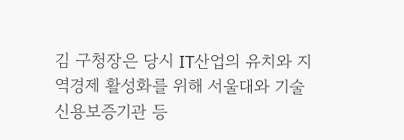김 구청장은 당시 IT산업의 유치와 지역경제 활성화를 위해 서울대와 기술신용보증기관 등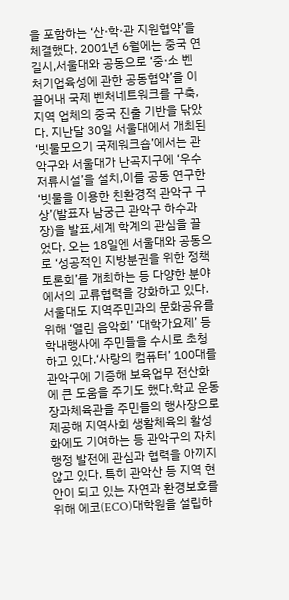을 포함하는 ‘산·학·관 지원협약’을 체결했다. 2001년 6월에는 중국 연길시,서울대와 공동으로 ‘중·소 벤처기업육성에 관한 공동협약’을 이끌어내 국제 벤처네트워크를 구축,지역 업체의 중국 진출 기반을 닦았다. 지난달 30일 서울대에서 개최된 ‘빗물모으기 국제워크숍’에서는 관악구와 서울대가 난곡지구에 ‘우수저류시설’을 설치,이를 공동 연구한 ‘빗물을 이용한 친환경적 관악구 구상’(발표자 남궁근 관악구 하수과장)을 발표,세계 학계의 관심을 끌었다. 오는 18일엔 서울대와 공동으로 ‘성공적인 지방분권을 위한 정책토론회’를 개최하는 등 다양한 분야에서의 교류협력을 강화하고 있다. 서울대도 지역주민과의 문화공유를 위해 ‘열린 음악회’ ‘대학가요제’ 등 학내행사에 주민들을 수시로 초청하고 있다.‘사랑의 컴퓨터’ 100대를 관악구에 기증해 보육업무 전산화에 큰 도움을 주기도 했다.학교 운동장과체육관을 주민들의 행사장으로 제공해 지역사회 생활체육의 활성화에도 기여하는 등 관악구의 자치행정 발전에 관심과 협력을 아끼지 않고 있다. 특히 관악산 등 지역 현안이 되고 있는 자연과 환경보호를 위해 에코(ECO)대학원을 설립하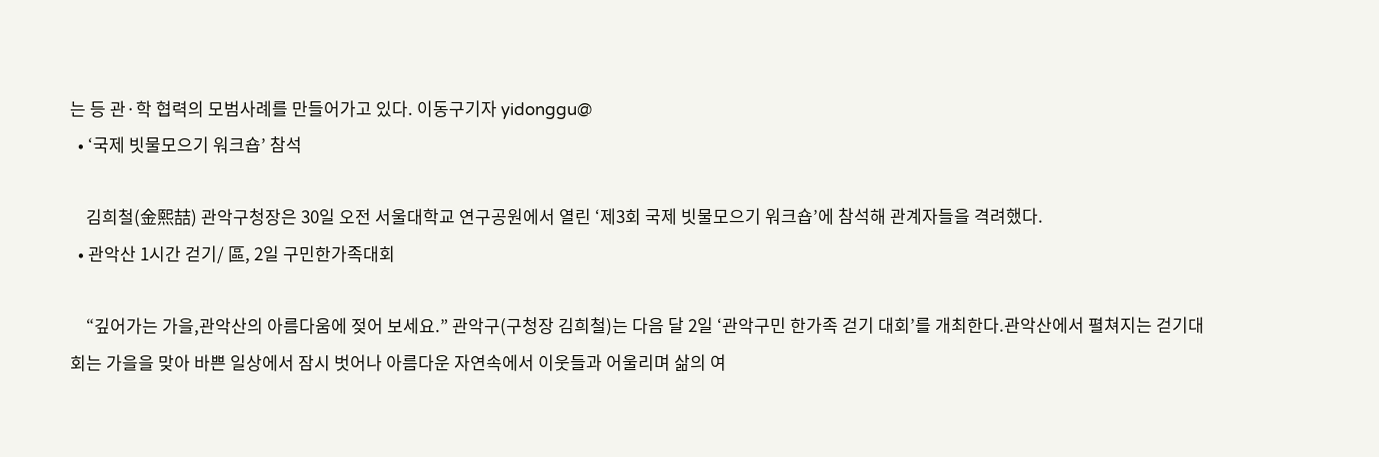는 등 관·학 협력의 모범사례를 만들어가고 있다. 이동구기자 yidonggu@
  • ‘국제 빗물모으기 워크숍’ 참석

    김희철(金熙喆) 관악구청장은 30일 오전 서울대학교 연구공원에서 열린 ‘제3회 국제 빗물모으기 워크숍’에 참석해 관계자들을 격려했다.
  • 관악산 1시간 걷기/ 區, 2일 구민한가족대회

    “깊어가는 가을,관악산의 아름다움에 젖어 보세요.” 관악구(구청장 김희철)는 다음 달 2일 ‘관악구민 한가족 걷기 대회’를 개최한다.관악산에서 펼쳐지는 걷기대회는 가을을 맞아 바쁜 일상에서 잠시 벗어나 아름다운 자연속에서 이웃들과 어울리며 삶의 여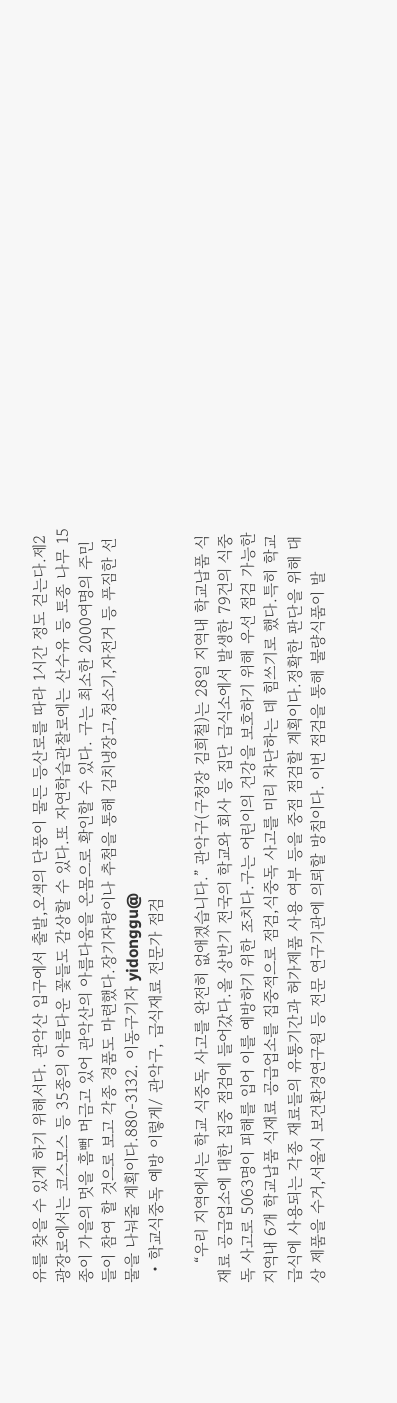유를 찾을 수 있게 하기 위해서다. 관악산 입구에서 출발,오색의 단풍이 물든 등산로를 따라 1시간 정도 걷는다.제2광장로에서는 코스모스 등 35종의 아름다운 꽃들도 감상할 수 있다.또 자연학습관찰로에는 산수유 등 토종 나무 15종이 가을의 멋을 흠뻑 머금고 있어 관악산의 아름다움을 온몸으로 확인할 수 있다. 구는 최소한 2000여명의 주민들이 참여 할 것으로 보고 각종 경품도 마련했다.장기자랑이나 추첨을 통해 김치냉장고,청소기,자전거 등 푸짐한 선물을 나눠줄 계획이다.880-3132. 이동구기자 yidonggu@
  • 학교식중독 예방 이렇게/ 관악구, 급식재료 전문가 점검

    “우리 지역에서는 학교 식중독 사고를 완전히 없애겠습니다.” 관악구(구청장 김희철)는 28일 지역내 학교납품 식재료 공급업소에 대한 집중 점검에 들어갔다.올 상반기 전국의 학교와 회사 등 집단 급식소에서 발생한 79건의 식중독 사고로 5063명이 피해를 입어 이를 예방하기 위한 조치다.구는 어린이의 건강을 보호하기 위해 우선 점검 가능한 지역내 6개 학교납품 식재료 공급업소를 집중적으로 점검,식중독 사고를 미리 차단하는 데 힘쓰기로 했다.특히 학교급식에 사용되는 각종 재료들의 유통기간과 허가제품 사용 여부 등을 중점 점검할 계획이다.정확한 판단을 위해 대상 제품을 수거,서울시 보건환경연구원 등 전문 연구기관에 의뢰할 방침이다. 이번 점검을 통해 불량식품이 발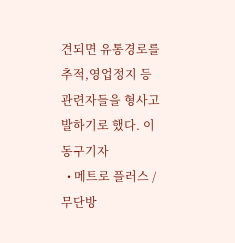견되면 유통경로를 추적,영업정지 등 관련자들을 형사고발하기로 했다. 이동구기자
  • 메트로 플러스 / 무단방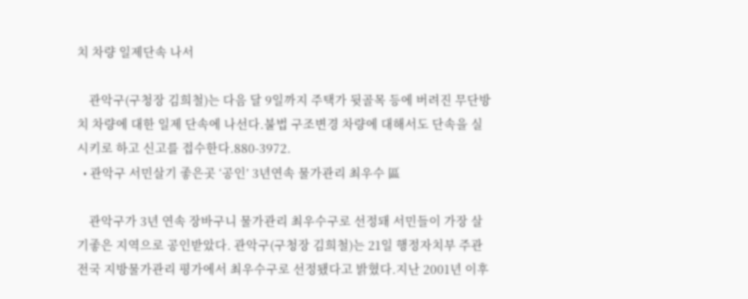치 차량 일제단속 나서

    관악구(구청장 김희철)는 다음 달 9일까지 주택가 뒷골목 등에 버려진 무단방치 차량에 대한 일제 단속에 나선다.불법 구조변경 차량에 대해서도 단속을 실시키로 하고 신고를 접수한다.880-3972.
  • 관악구 서민살기 좋은곳 ‘공인’ 3년연속 물가관리 최우수 區

    관악구가 3년 연속 장바구니 물가관리 최우수구로 선정돼 서민들이 가장 살기좋은 지역으로 공인받았다. 관악구(구청장 김희철)는 21일 행정자치부 주관 전국 지방물가관리 평가에서 최우수구로 선정됐다고 밝혔다.지난 2001년 이후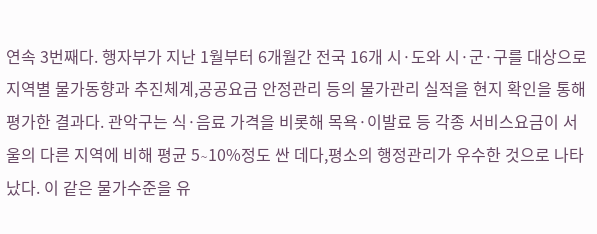연속 3번째다. 행자부가 지난 1월부터 6개월간 전국 16개 시·도와 시·군·구를 대상으로 지역별 물가동향과 추진체계,공공요금 안정관리 등의 물가관리 실적을 현지 확인을 통해 평가한 결과다. 관악구는 식·음료 가격을 비롯해 목욕·이발료 등 각종 서비스요금이 서울의 다른 지역에 비해 평균 5∼10%정도 싼 데다,평소의 행정관리가 우수한 것으로 나타났다. 이 같은 물가수준을 유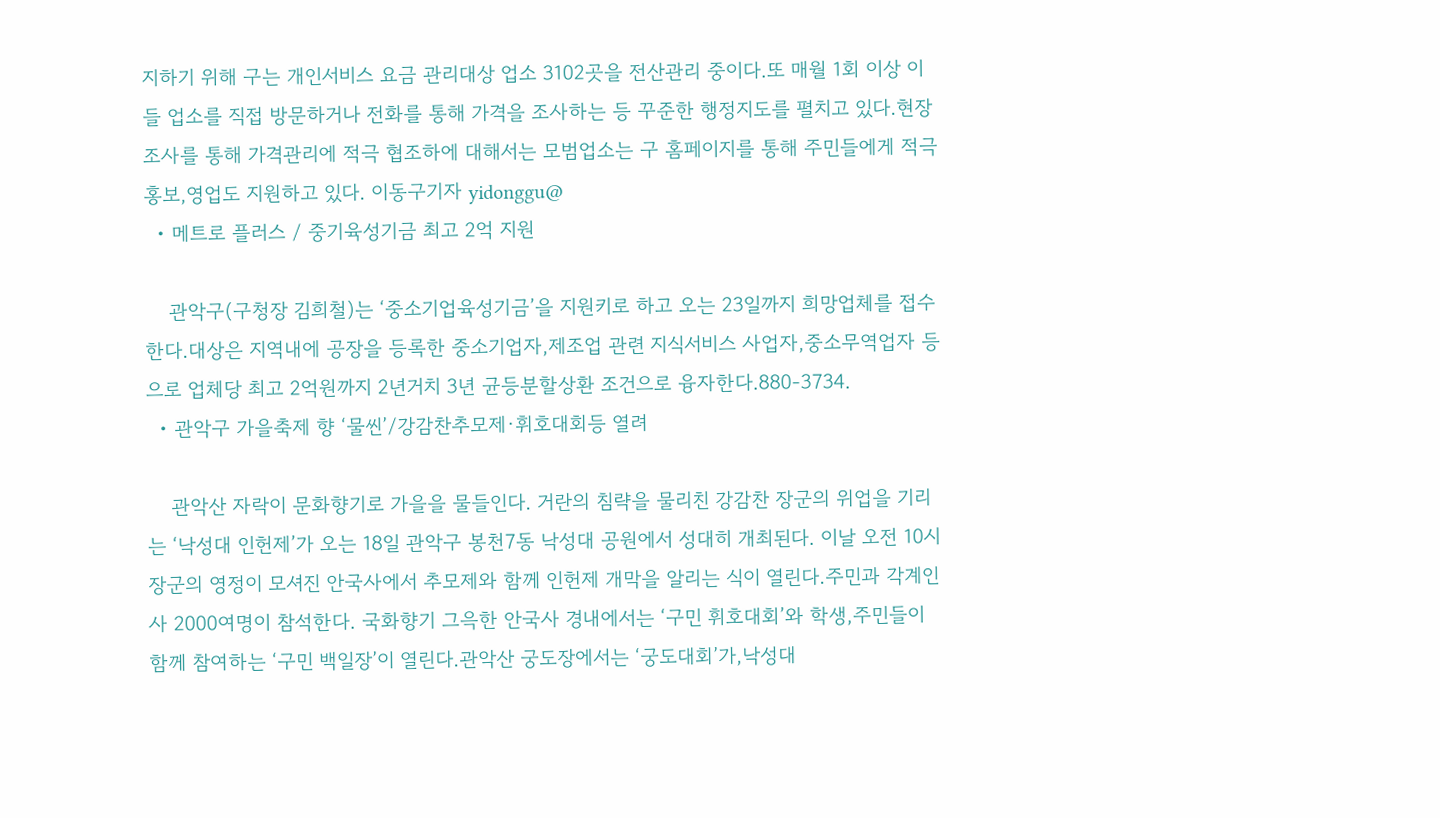지하기 위해 구는 개인서비스 요금 관리대상 업소 3102곳을 전산관리 중이다.또 매월 1회 이상 이들 업소를 직접 방문하거나 전화를 통해 가격을 조사하는 등 꾸준한 행정지도를 펼치고 있다.현장조사를 통해 가격관리에 적극 협조하에 대해서는 모범업소는 구 홈페이지를 통해 주민들에게 적극 홍보,영업도 지원하고 있다. 이동구기자 yidonggu@
  • 메트로 플러스 / 중기육성기금 최고 2억 지원

    관악구(구청장 김희철)는 ‘중소기업육성기금’을 지원키로 하고 오는 23일까지 희망업체를 접수한다.대상은 지역내에 공장을 등록한 중소기업자,제조업 관련 지식서비스 사업자,중소무역업자 등으로 업체당 최고 2억원까지 2년거치 3년 균등분할상환 조건으로 융자한다.880-3734.
  • 관악구 가을축제 향 ‘물씬’/강감찬추모제·휘호대회등 열려

    관악산 자락이 문화향기로 가을을 물들인다. 거란의 침략을 물리친 강감찬 장군의 위업을 기리는 ‘낙성대 인헌제’가 오는 18일 관악구 봉천7동 낙성대 공원에서 성대히 개최된다. 이날 오전 10시 장군의 영정이 모셔진 안국사에서 추모제와 함께 인헌제 개막을 알리는 식이 열린다.주민과 각계인사 2000여명이 참석한다. 국화향기 그윽한 안국사 경내에서는 ‘구민 휘호대회’와 학생,주민들이 함께 참여하는 ‘구민 백일장’이 열린다.관악산 궁도장에서는 ‘궁도대회’가,낙성대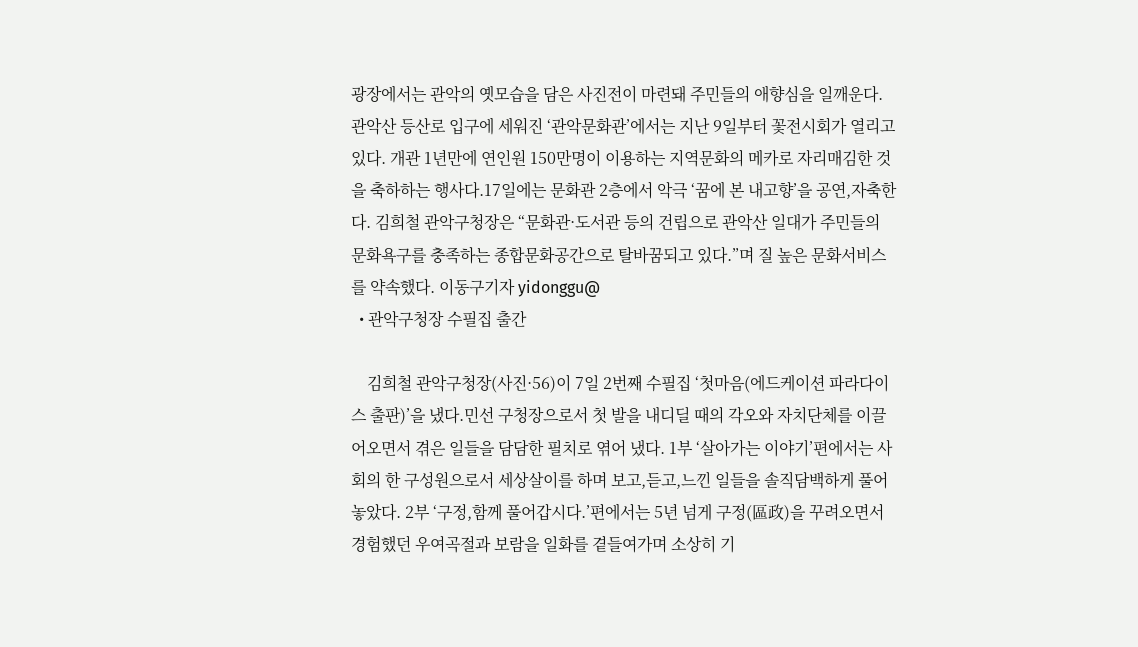광장에서는 관악의 옛모습을 담은 사진전이 마련돼 주민들의 애향심을 일깨운다. 관악산 등산로 입구에 세워진 ‘관악문화관’에서는 지난 9일부터 꽃전시회가 열리고 있다. 개관 1년만에 연인원 150만명이 이용하는 지역문화의 메카로 자리매김한 것을 축하하는 행사다.17일에는 문화관 2층에서 악극 ‘꿈에 본 내고향’을 공연,자축한다. 김희철 관악구청장은 “문화관·도서관 등의 건립으로 관악산 일대가 주민들의 문화욕구를 충족하는 종합문화공간으로 탈바꿈되고 있다.”며 질 높은 문화서비스를 약속했다. 이동구기자 yidonggu@
  • 관악구청장 수필집 출간

    김희철 관악구청장(사진·56)이 7일 2번째 수필집 ‘첫마음(에드케이션 파라다이스 출판)’을 냈다.민선 구청장으로서 첫 발을 내디딜 때의 각오와 자치단체를 이끌어오면서 겪은 일들을 담담한 필치로 엮어 냈다. 1부 ‘살아가는 이야기’편에서는 사회의 한 구성원으로서 세상살이를 하며 보고,듣고,느낀 일들을 솔직담백하게 풀어놓았다. 2부 ‘구정,함께 풀어갑시다.’편에서는 5년 넘게 구정(區政)을 꾸려오면서 경험했던 우여곡절과 보람을 일화를 곁들여가며 소상히 기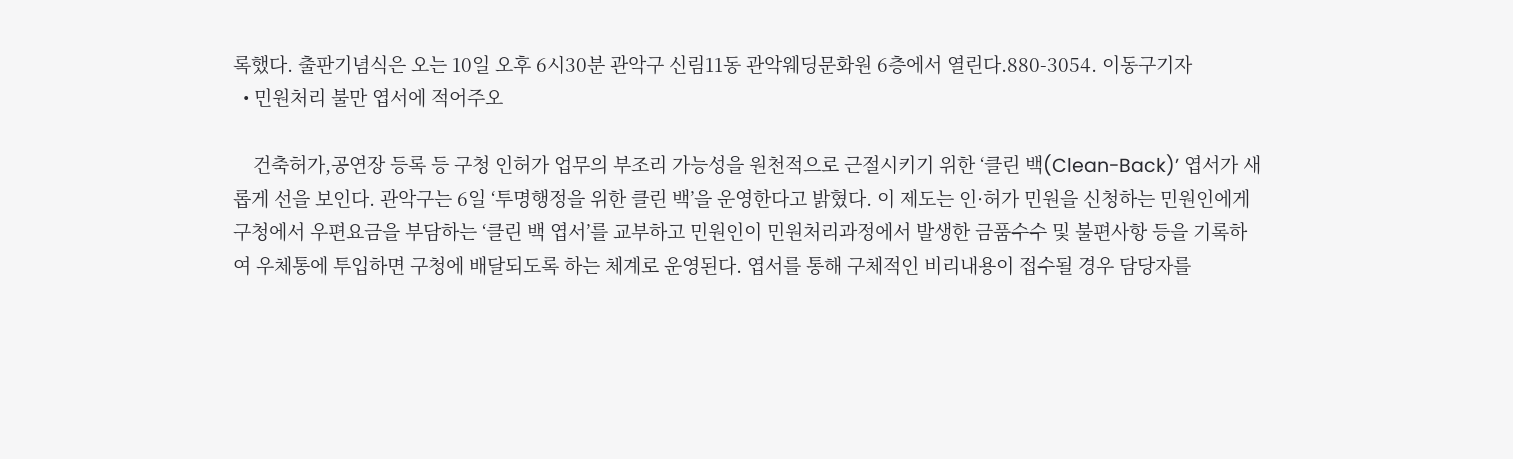록했다. 출판기념식은 오는 10일 오후 6시30분 관악구 신림11동 관악웨딩문화원 6층에서 열린다.880-3054. 이동구기자
  • 민원처리 불만 엽서에 적어주오

    건축허가,공연장 등록 등 구청 인허가 업무의 부조리 가능성을 원천적으로 근절시키기 위한 ‘클린 백(Clean-Back)’ 엽서가 새롭게 선을 보인다. 관악구는 6일 ‘투명행정을 위한 클린 백’을 운영한다고 밝혔다. 이 제도는 인·허가 민원을 신청하는 민원인에게 구청에서 우편요금을 부담하는 ‘클린 백 엽서’를 교부하고 민원인이 민원처리과정에서 발생한 금품수수 및 불편사항 등을 기록하여 우체통에 투입하면 구청에 배달되도록 하는 체계로 운영된다. 엽서를 통해 구체적인 비리내용이 접수될 경우 담당자를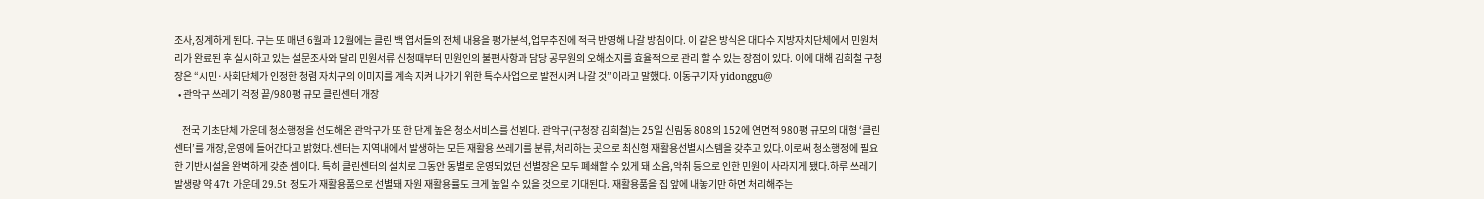조사,징계하게 된다. 구는 또 매년 6월과 12월에는 클린 백 엽서들의 전체 내용을 평가분석,업무추진에 적극 반영해 나갈 방침이다. 이 같은 방식은 대다수 지방자치단체에서 민원처리가 완료된 후 실시하고 있는 설문조사와 달리 민원서류 신청때부터 민원인의 불편사항과 담당 공무원의 오해소지를 효율적으로 관리 할 수 있는 장점이 있다. 이에 대해 김희철 구청장은 “시민·사회단체가 인정한 청렴 자치구의 이미지를 계속 지켜 나가기 위한 특수사업으로 발전시켜 나갈 것”이라고 말했다. 이동구기자 yidonggu@
  • 관악구 쓰레기 걱정 끝/980평 규모 클린센터 개장

    전국 기초단체 가운데 청소행정을 선도해온 관악구가 또 한 단계 높은 청소서비스를 선뵌다. 관악구(구청장 김희철)는 25일 신림동 808의 152에 연면적 980평 규모의 대형 ‘클린센터’를 개장,운영에 들어간다고 밝혔다.센터는 지역내에서 발생하는 모든 재활용 쓰레기를 분류,처리하는 곳으로 최신형 재활용선별시스템을 갖추고 있다.이로써 청소행정에 필요한 기반시설을 완벽하게 갖춘 셈이다. 특히 클린센터의 설치로 그동안 동별로 운영되었던 선별장은 모두 폐쇄할 수 있게 돼 소음,악취 등으로 인한 민원이 사라지게 됐다.하루 쓰레기 발생량 약 47t 가운데 29.5t 정도가 재활용품으로 선별돼 자원 재활용률도 크게 높일 수 있을 것으로 기대된다. 재활용품을 집 앞에 내놓기만 하면 처리해주는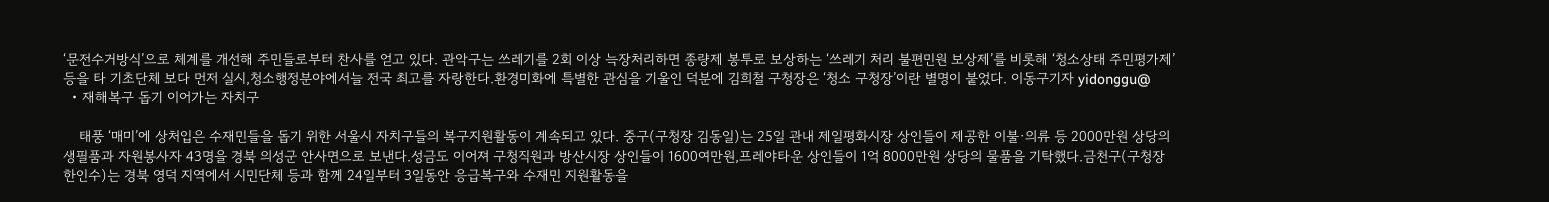‘문전수거방식’으로 체계를 개선해 주민들로부터 찬사를 얻고 있다. 관악구는 쓰레기를 2회 이상 늑장처리하면 종량제 봉투로 보상하는 ‘쓰레기 처리 불편민원 보상제’를 비롯해 ‘청소상태 주민평가제’ 등을 타 기초단체 보다 먼저 실시,청소행정분야에서늘 전국 최고를 자랑한다.환경미화에 특별한 관심을 기울인 덕분에 김희철 구청장은 ‘청소 구청장’이란 별명이 붙었다. 이동구기자 yidonggu@
  • 재해복구 돕기 이어가는 자치구

    태풍 ‘매미’에 상처입은 수재민들을 돕기 위한 서울시 자치구들의 복구지원활동이 계속되고 있다. 중구(구청장 김동일)는 25일 관내 제일평화시장 상인들이 제공한 이불·의류 등 2000만원 상당의 생필품과 자원봉사자 43명을 경북 의성군 안사면으로 보낸다.성금도 이어져 구청직원과 방산시장 상인들이 1600여만원,프레야타운 상인들이 1억 8000만원 상당의 물품을 기탁했다.금천구(구청장 한인수)는 경북 영덕 지역에서 시민단체 등과 함께 24일부터 3일동안 응급복구와 수재민 지원활동을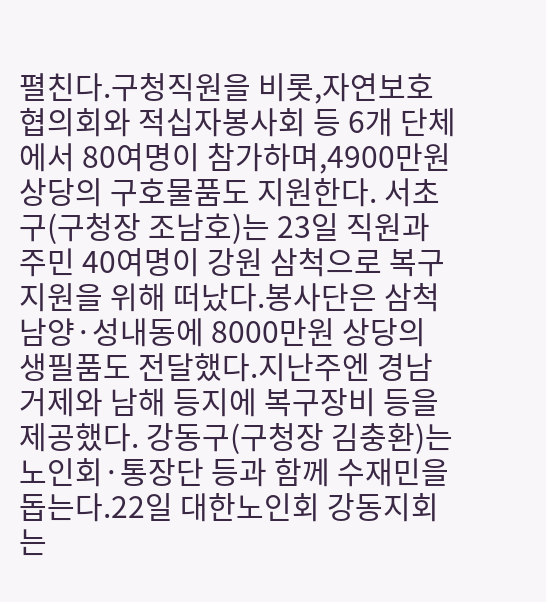펼친다.구청직원을 비롯,자연보호협의회와 적십자봉사회 등 6개 단체에서 80여명이 참가하며,4900만원 상당의 구호물품도 지원한다. 서초구(구청장 조남호)는 23일 직원과 주민 40여명이 강원 삼척으로 복구지원을 위해 떠났다.봉사단은 삼척 남양·성내동에 8000만원 상당의 생필품도 전달했다.지난주엔 경남 거제와 남해 등지에 복구장비 등을 제공했다. 강동구(구청장 김충환)는 노인회·통장단 등과 함께 수재민을 돕는다.22일 대한노인회 강동지회는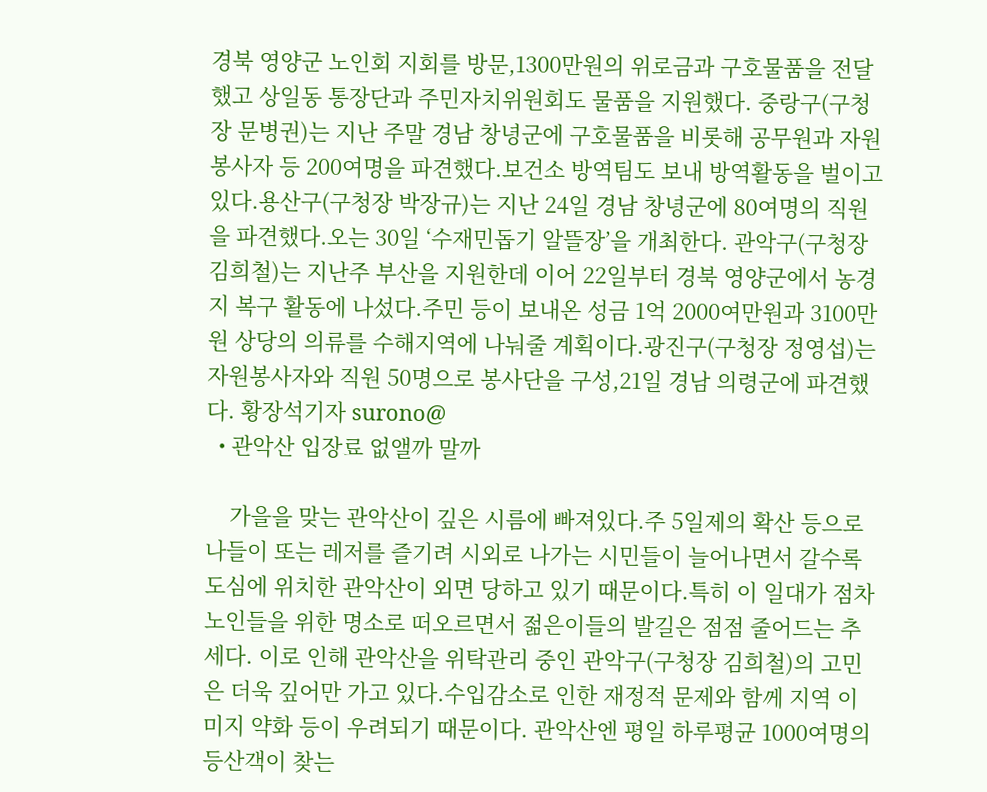경북 영양군 노인회 지회를 방문,1300만원의 위로금과 구호물품을 전달했고 상일동 통장단과 주민자치위원회도 물품을 지원했다. 중랑구(구청장 문병권)는 지난 주말 경남 창녕군에 구호물품을 비롯해 공무원과 자원봉사자 등 200여명을 파견했다.보건소 방역팀도 보내 방역활동을 벌이고 있다.용산구(구청장 박장규)는 지난 24일 경남 창녕군에 80여명의 직원을 파견했다.오는 30일 ‘수재민돕기 알뜰장’을 개최한다. 관악구(구청장 김희철)는 지난주 부산을 지원한데 이어 22일부터 경북 영양군에서 농경지 복구 활동에 나섰다.주민 등이 보내온 성금 1억 2000여만원과 3100만원 상당의 의류를 수해지역에 나눠줄 계획이다.광진구(구청장 정영섭)는 자원봉사자와 직원 50명으로 봉사단을 구성,21일 경남 의령군에 파견했다. 황장석기자 surono@
  • 관악산 입장료 없앨까 말까

    가을을 맞는 관악산이 깊은 시름에 빠져있다.주 5일제의 확산 등으로 나들이 또는 레저를 즐기려 시외로 나가는 시민들이 늘어나면서 갈수록 도심에 위치한 관악산이 외면 당하고 있기 때문이다.특히 이 일대가 점차 노인들을 위한 명소로 떠오르면서 젊은이들의 발길은 점점 줄어드는 추세다. 이로 인해 관악산을 위탁관리 중인 관악구(구청장 김희철)의 고민은 더욱 깊어만 가고 있다.수입감소로 인한 재정적 문제와 함께 지역 이미지 약화 등이 우려되기 때문이다. 관악산엔 평일 하루평균 1000여명의 등산객이 찾는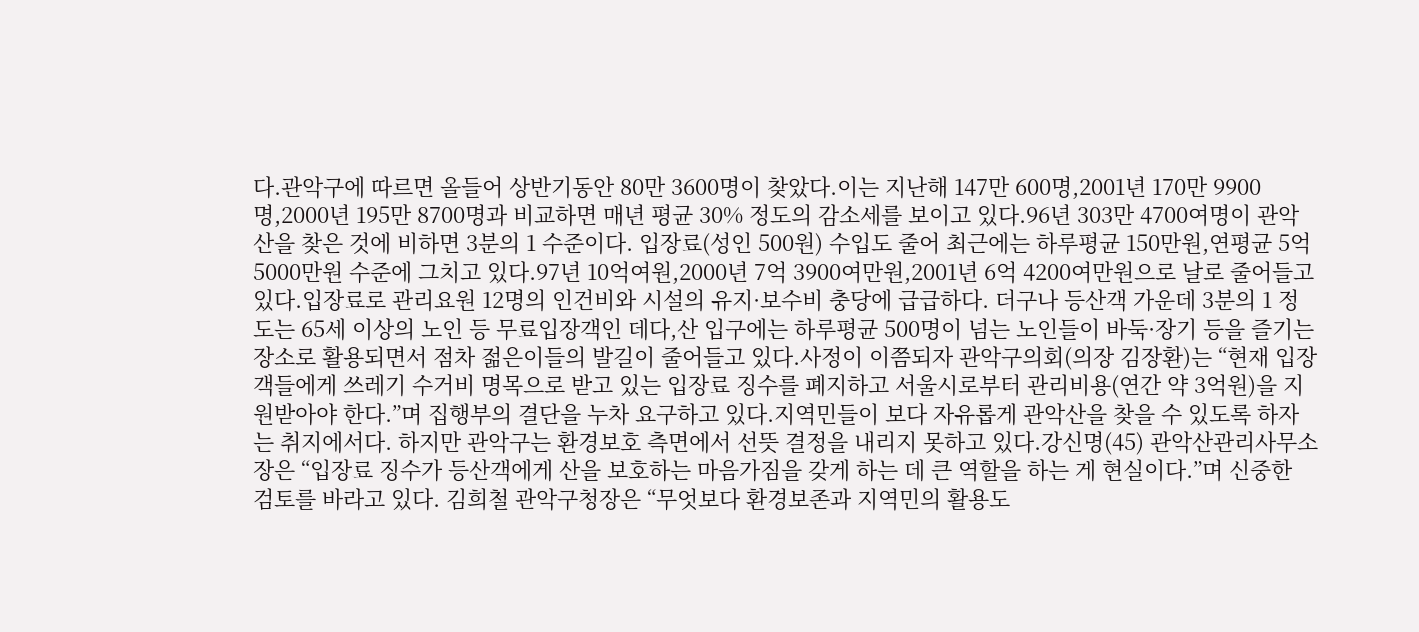다.관악구에 따르면 올들어 상반기동안 80만 3600명이 찾았다.이는 지난해 147만 600명,2001년 170만 9900명,2000년 195만 8700명과 비교하면 매년 평균 30% 정도의 감소세를 보이고 있다.96년 303만 4700여명이 관악산을 찾은 것에 비하면 3분의 1 수준이다. 입장료(성인 500원) 수입도 줄어 최근에는 하루평균 150만원,연평균 5억 5000만원 수준에 그치고 있다.97년 10억여원,2000년 7억 3900여만원,2001년 6억 4200여만원으로 날로 줄어들고있다.입장료로 관리요원 12명의 인건비와 시설의 유지·보수비 충당에 급급하다. 더구나 등산객 가운데 3분의 1 정도는 65세 이상의 노인 등 무료입장객인 데다,산 입구에는 하루평균 500명이 넘는 노인들이 바둑·장기 등을 즐기는 장소로 활용되면서 점차 젊은이들의 발길이 줄어들고 있다.사정이 이쯤되자 관악구의회(의장 김장환)는 “현재 입장객들에게 쓰레기 수거비 명목으로 받고 있는 입장료 징수를 폐지하고 서울시로부터 관리비용(연간 약 3억원)을 지원받아야 한다.”며 집행부의 결단을 누차 요구하고 있다.지역민들이 보다 자유롭게 관악산을 찾을 수 있도록 하자는 취지에서다. 하지만 관악구는 환경보호 측면에서 선뜻 결정을 내리지 못하고 있다.강신명(45) 관악산관리사무소장은 “입장료 징수가 등산객에게 산을 보호하는 마음가짐을 갖게 하는 데 큰 역할을 하는 게 현실이다.”며 신중한 검토를 바라고 있다. 김희철 관악구청장은 “무엇보다 환경보존과 지역민의 활용도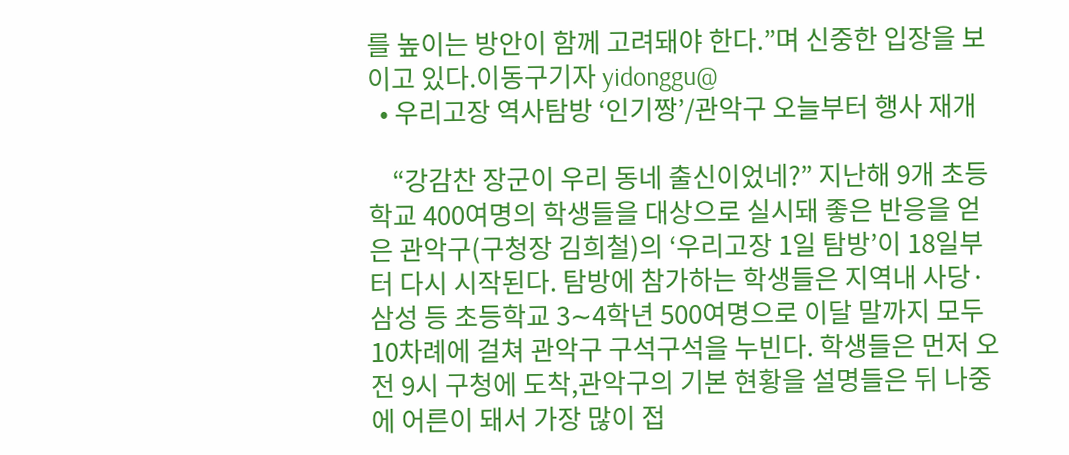를 높이는 방안이 함께 고려돼야 한다.”며 신중한 입장을 보이고 있다.이동구기자 yidonggu@
  • 우리고장 역사탐방 ‘인기짱’/관악구 오늘부터 행사 재개

    “강감찬 장군이 우리 동네 출신이었네?” 지난해 9개 초등학교 400여명의 학생들을 대상으로 실시돼 좋은 반응을 얻은 관악구(구청장 김희철)의 ‘우리고장 1일 탐방’이 18일부터 다시 시작된다. 탐방에 참가하는 학생들은 지역내 사당·삼성 등 초등학교 3∼4학년 500여명으로 이달 말까지 모두 10차례에 걸쳐 관악구 구석구석을 누빈다. 학생들은 먼저 오전 9시 구청에 도착,관악구의 기본 현황을 설명들은 뒤 나중에 어른이 돼서 가장 많이 접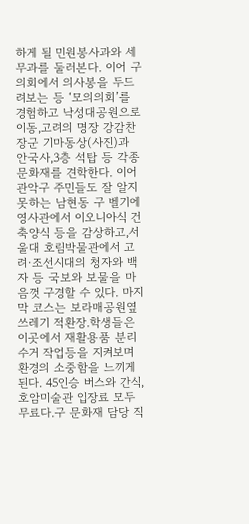하게 될 민원봉사과와 세무과를 둘러본다. 이어 구의회에서 의사봉을 두드려보는 등 ‘모의의회’를 경험하고 낙성대공원으로 이동,고려의 명장 강감찬 장군 기마동상(사진)과 안국사,3층 석탑 등 각종 문화재를 견학한다. 이어 관악구 주민들도 잘 알지 못하는 남현동 구 벨기에 영사관에서 이오니아식 건축양식 등을 감상하고,서울대 호림박물관에서 고려·조선시대의 청자와 백자 등 국보와 보물을 마음껏 구경할 수 있다. 마지막 코스는 보라매공원옆 쓰레기 적환장.학생들은 이곳에서 재활용품 분리수거 작업등을 지켜보며 환경의 소중함을 느끼게 된다. 45인승 버스와 간식,호암미술관 입장료 모두 무료다.구 문화재 담당 직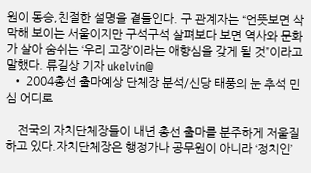원이 동승,친절한 설명을 곁들인다. 구 관계자는 “언뜻보면 삭막해 보이는 서울이지만 구석구석 살펴보다 보면 역사와 문화가 살아 숨쉬는 ‘우리 고장’이라는 애향심을 갖게 될 것”이라고 말했다. 류길상 기자 ukelvin@
  • 2004총선 출마예상 단체장 분석/신당 태풍의 눈 추석 민심 어디로

    전국의 자치단체장들이 내년 총선 출마를 분주하게 저울질하고 있다.자치단체장은 행정가나 공무원이 아니라 ‘정치인’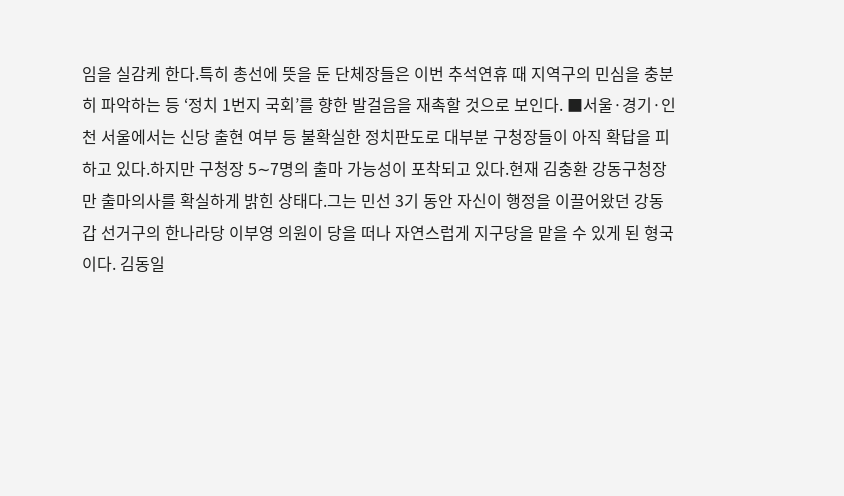임을 실감케 한다.특히 총선에 뜻을 둔 단체장들은 이번 추석연휴 때 지역구의 민심을 충분히 파악하는 등 ‘정치 1번지 국회’를 향한 발걸음을 재촉할 것으로 보인다. ■서울·경기·인천 서울에서는 신당 출현 여부 등 불확실한 정치판도로 대부분 구청장들이 아직 확답을 피하고 있다.하지만 구청장 5∼7명의 출마 가능성이 포착되고 있다.현재 김충환 강동구청장만 출마의사를 확실하게 밝힌 상태다.그는 민선 3기 동안 자신이 행정을 이끌어왔던 강동 갑 선거구의 한나라당 이부영 의원이 당을 떠나 자연스럽게 지구당을 맡을 수 있게 된 형국이다. 김동일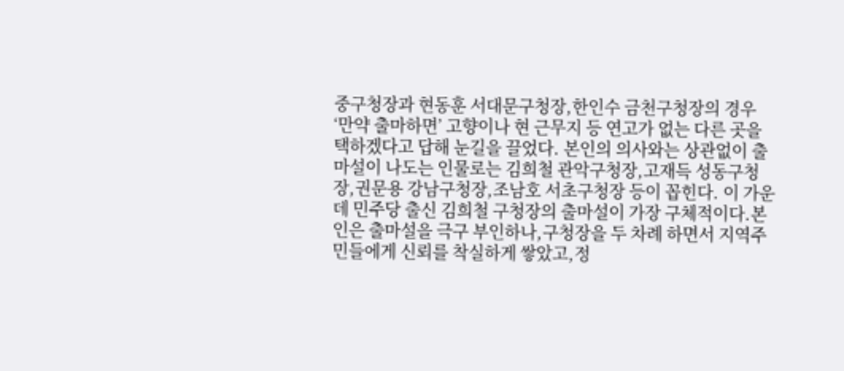중구청장과 현동훈 서대문구청장,한인수 금천구청장의 경우 ‘만약 출마하면’ 고향이나 현 근무지 등 연고가 없는 다른 곳을 택하겠다고 답해 눈길을 끌었다. 본인의 의사와는 상관없이 출마설이 나도는 인물로는 김희철 관악구청장,고재득 성동구청장,권문용 강남구청장,조남호 서초구청장 등이 꼽힌다. 이 가운데 민주당 출신 김희철 구청장의 출마설이 가장 구체적이다.본인은 출마설을 극구 부인하나,구청장을 두 차례 하면서 지역주민들에게 신뢰를 착실하게 쌓았고,정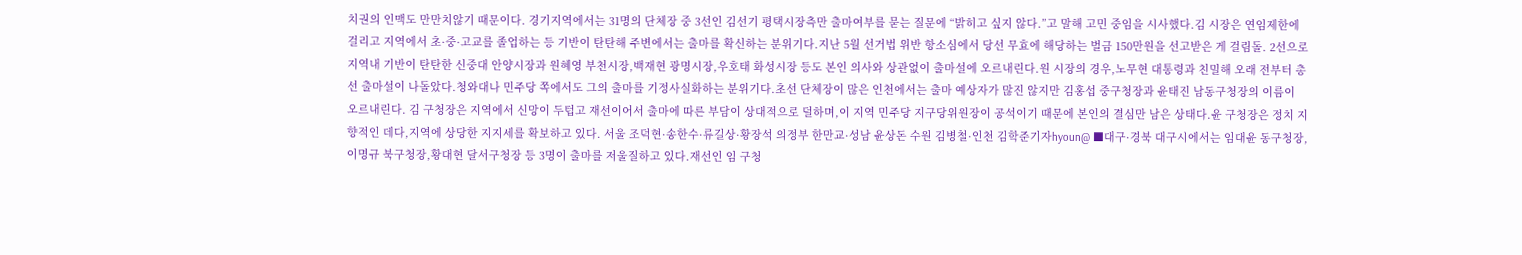치권의 인맥도 만만치않기 때문이다. 경기지역에서는 31명의 단체장 중 3선인 김선기 평택시장측만 출마여부를 묻는 질문에 “밝히고 싶지 않다.”고 말해 고민 중임을 시사했다.김 시장은 연임제한에 걸리고 지역에서 초·중·고교를 졸업하는 등 기반이 탄탄해 주변에서는 출마를 확신하는 분위기다.지난 5월 선거법 위반 항소심에서 당선 무효에 해당하는 벌금 150만원을 선고받은 게 걸림돌. 2선으로 지역내 기반이 탄탄한 신중대 안양시장과 원혜영 부천시장,백재현 광명시장,우호태 화성시장 등도 본인 의사와 상관없이 출마설에 오르내린다.원 시장의 경우,노무현 대통령과 친밀해 오래 전부터 총선 출마설이 나돌았다.청와대나 민주당 쪽에서도 그의 출마를 기정사실화하는 분위기다.초선 단체장이 많은 인천에서는 출마 예상자가 많진 않지만 김홍섭 중구청장과 윤태진 남동구청장의 이름이 오르내린다. 김 구청장은 지역에서 신망이 두텁고 재선이어서 출마에 따른 부담이 상대적으로 덜하며,이 지역 민주당 지구당위원장이 공석이기 때문에 본인의 결심만 남은 상태다.윤 구청장은 정치 지향적인 데다,지역에 상당한 지지세를 확보하고 있다. 서울 조덕현·송한수·류길상·황장석 의정부 한만교·성남 윤상돈 수원 김병철·인천 김학준기자hyoun@ ■대구·경북 대구시에서는 임대윤 동구청장,이명규 북구청장,황대현 달서구청장 등 3명이 출마를 저울질하고 있다.재선인 임 구청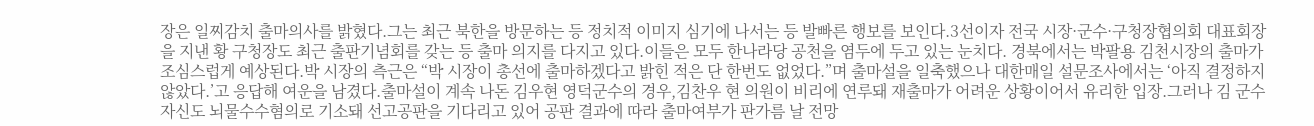장은 일찌감치 출마의사를 밝혔다.그는 최근 북한을 방문하는 등 정치적 이미지 심기에 나서는 등 발빠른 행보를 보인다.3선이자 전국 시장·군수·구청장협의회 대표회장을 지낸 황 구청장도 최근 출판기념회를 갖는 등 출마 의지를 다지고 있다.이들은 모두 한나라당 공천을 염두에 두고 있는 눈치다. 경북에서는 박팔용 김천시장의 출마가 조심스럽게 예상된다.박 시장의 측근은 “박 시장이 총선에 출마하겠다고 밝힌 적은 단 한번도 없었다.”며 출마설을 일축했으나 대한매일 설문조사에서는 ‘아직 결정하지 않았다.’고 응답해 여운을 남겼다.출마설이 계속 나돈 김우현 영덕군수의 경우,김찬우 현 의원이 비리에 연루돼 재출마가 어려운 상황이어서 유리한 입장.그러나 김 군수 자신도 뇌물수수혐의로 기소돼 선고공판을 기다리고 있어 공판 결과에 따라 출마여부가 판가름 날 전망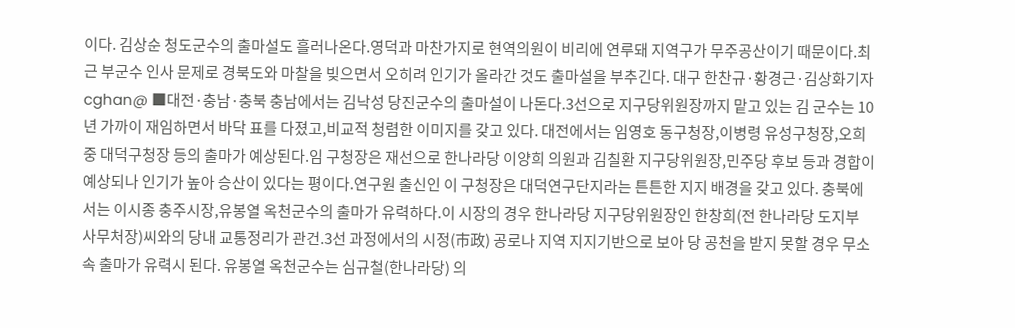이다. 김상순 청도군수의 출마설도 흘러나온다.영덕과 마찬가지로 현역의원이 비리에 연루돼 지역구가 무주공산이기 때문이다.최근 부군수 인사 문제로 경북도와 마찰을 빚으면서 오히려 인기가 올라간 것도 출마설을 부추긴다. 대구 한찬규·황경근·김상화기자 cghan@ ■대전·충남·충북 충남에서는 김낙성 당진군수의 출마설이 나돈다.3선으로 지구당위원장까지 맡고 있는 김 군수는 10년 가까이 재임하면서 바닥 표를 다졌고,비교적 청렴한 이미지를 갖고 있다. 대전에서는 임영호 동구청장,이병령 유성구청장,오희중 대덕구청장 등의 출마가 예상된다.임 구청장은 재선으로 한나라당 이양희 의원과 김칠환 지구당위원장,민주당 후보 등과 경합이 예상되나 인기가 높아 승산이 있다는 평이다.연구원 출신인 이 구청장은 대덕연구단지라는 튼튼한 지지 배경을 갖고 있다. 충북에서는 이시종 충주시장,유봉열 옥천군수의 출마가 유력하다.이 시장의 경우 한나라당 지구당위원장인 한창희(전 한나라당 도지부 사무처장)씨와의 당내 교통정리가 관건.3선 과정에서의 시정(市政) 공로나 지역 지지기반으로 보아 당 공천을 받지 못할 경우 무소속 출마가 유력시 된다. 유봉열 옥천군수는 심규철(한나라당) 의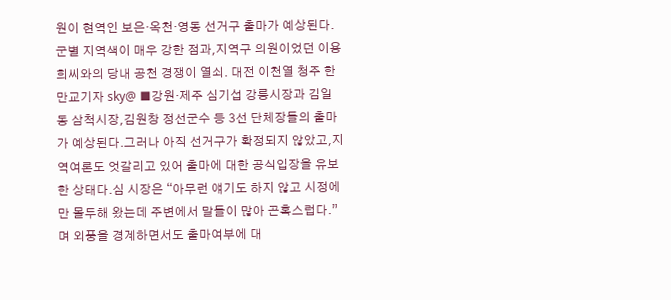원이 현역인 보은·옥천·영동 선거구 출마가 예상된다.군별 지역색이 매우 강한 점과,지역구 의원이었던 이용희씨와의 당내 공천 경쟁이 열쇠. 대전 이천열 청주 한만교기자 sky@ ■강원·제주 심기섭 강릉시장과 김일동 삼척시장,김원창 정선군수 등 3선 단체장들의 출마가 예상된다.그러나 아직 선거구가 확정되지 않았고,지역여론도 엇갈리고 있어 출마에 대한 공식입장을 유보한 상태다.심 시장은 “아무런 얘기도 하지 않고 시정에만 몰두해 왔는데 주변에서 말들이 많아 곤혹스럽다.”며 외풍을 경계하면서도 출마여부에 대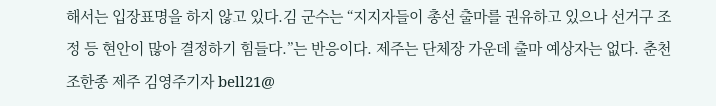해서는 입장표명을 하지 않고 있다.김 군수는 “지지자들이 총선 출마를 권유하고 있으나 선거구 조정 등 현안이 많아 결정하기 힘들다.”는 반응이다. 제주는 단체장 가운데 출마 예상자는 없다. 춘천 조한종 제주 김영주기자 bell21@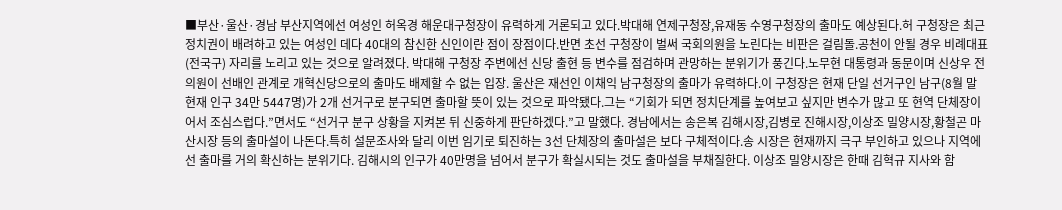■부산·울산·경남 부산지역에선 여성인 허옥경 해운대구청장이 유력하게 거론되고 있다.박대해 연제구청장,유재동 수영구청장의 출마도 예상된다.허 구청장은 최근 정치권이 배려하고 있는 여성인 데다 40대의 참신한 신인이란 점이 장점이다.반면 초선 구청장이 벌써 국회의원을 노린다는 비판은 걸림돌.공천이 안될 경우 비례대표(전국구) 자리를 노리고 있는 것으로 알려졌다. 박대해 구청장 주변에선 신당 출현 등 변수를 점검하며 관망하는 분위기가 풍긴다.노무현 대통령과 동문이며 신상우 전 의원이 선배인 관계로 개혁신당으로의 출마도 배제할 수 없는 입장. 울산은 재선인 이채익 남구청장의 출마가 유력하다.이 구청장은 현재 단일 선거구인 남구(8월 말 현재 인구 34만 5447명)가 2개 선거구로 분구되면 출마할 뜻이 있는 것으로 파악됐다.그는 “기회가 되면 정치단계를 높여보고 싶지만 변수가 많고 또 현역 단체장이어서 조심스럽다.”면서도 “선거구 분구 상황을 지켜본 뒤 신중하게 판단하겠다.”고 말했다. 경남에서는 송은복 김해시장,김병로 진해시장,이상조 밀양시장,황철곤 마산시장 등의 출마설이 나돈다.특히 설문조사와 달리 이번 임기로 퇴진하는 3선 단체장의 출마설은 보다 구체적이다.송 시장은 현재까지 극구 부인하고 있으나 지역에선 출마를 거의 확신하는 분위기다. 김해시의 인구가 40만명을 넘어서 분구가 확실시되는 것도 출마설을 부채질한다. 이상조 밀양시장은 한때 김혁규 지사와 함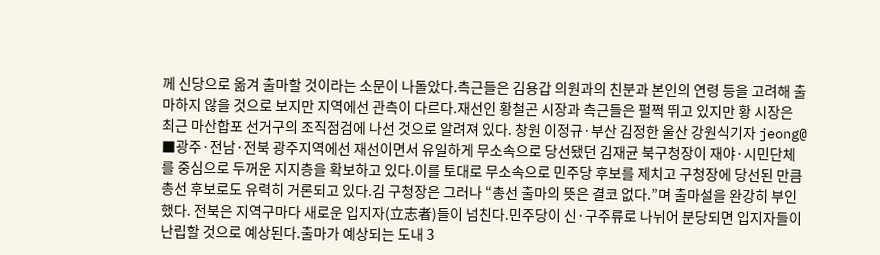께 신당으로 옮겨 출마할 것이라는 소문이 나돌았다.측근들은 김용갑 의원과의 친분과 본인의 연령 등을 고려해 출마하지 않을 것으로 보지만 지역에선 관측이 다르다.재선인 황철곤 시장과 측근들은 펄쩍 뛰고 있지만 황 시장은 최근 마산합포 선거구의 조직점검에 나선 것으로 알려져 있다. 창원 이정규·부산 김정한 울산 강원식기자 jeong@ ■광주·전남·전북 광주지역에선 재선이면서 유일하게 무소속으로 당선됐던 김재균 북구청장이 재야·시민단체를 중심으로 두꺼운 지지층을 확보하고 있다.이를 토대로 무소속으로 민주당 후보를 제치고 구청장에 당선된 만큼 총선 후보로도 유력히 거론되고 있다.김 구청장은 그러나 “총선 출마의 뜻은 결코 없다.”며 출마설을 완강히 부인했다. 전북은 지역구마다 새로운 입지자(立志者)들이 넘친다.민주당이 신·구주류로 나뉘어 분당되면 입지자들이 난립할 것으로 예상된다.출마가 예상되는 도내 3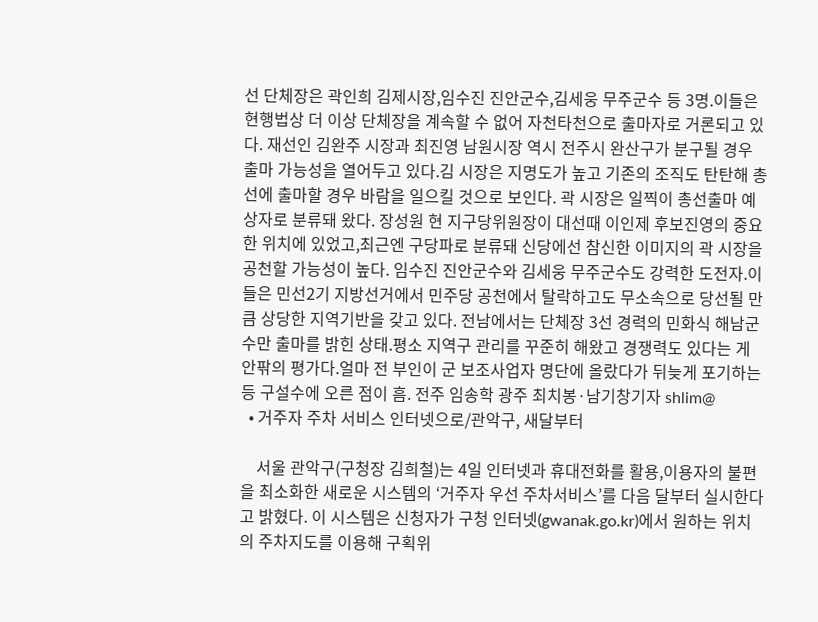선 단체장은 곽인희 김제시장,임수진 진안군수,김세웅 무주군수 등 3명.이들은 현행법상 더 이상 단체장을 계속할 수 없어 자천타천으로 출마자로 거론되고 있다. 재선인 김완주 시장과 최진영 남원시장 역시 전주시 완산구가 분구될 경우 출마 가능성을 열어두고 있다.김 시장은 지명도가 높고 기존의 조직도 탄탄해 총선에 출마할 경우 바람을 일으킬 것으로 보인다. 곽 시장은 일찍이 총선출마 예상자로 분류돼 왔다. 장성원 현 지구당위원장이 대선때 이인제 후보진영의 중요한 위치에 있었고,최근엔 구당파로 분류돼 신당에선 참신한 이미지의 곽 시장을 공천할 가능성이 높다. 임수진 진안군수와 김세웅 무주군수도 강력한 도전자.이들은 민선2기 지방선거에서 민주당 공천에서 탈락하고도 무소속으로 당선될 만큼 상당한 지역기반을 갖고 있다. 전남에서는 단체장 3선 경력의 민화식 해남군수만 출마를 밝힌 상태.평소 지역구 관리를 꾸준히 해왔고 경쟁력도 있다는 게 안팎의 평가다.얼마 전 부인이 군 보조사업자 명단에 올랐다가 뒤늦게 포기하는 등 구설수에 오른 점이 흠. 전주 임송학 광주 최치봉·남기창기자 shlim@
  • 거주자 주차 서비스 인터넷으로/관악구, 새달부터

    서울 관악구(구청장 김희철)는 4일 인터넷과 휴대전화를 활용,이용자의 불편을 최소화한 새로운 시스템의 ‘거주자 우선 주차서비스’를 다음 달부터 실시한다고 밝혔다. 이 시스템은 신청자가 구청 인터넷(gwanak.go.kr)에서 원하는 위치의 주차지도를 이용해 구획위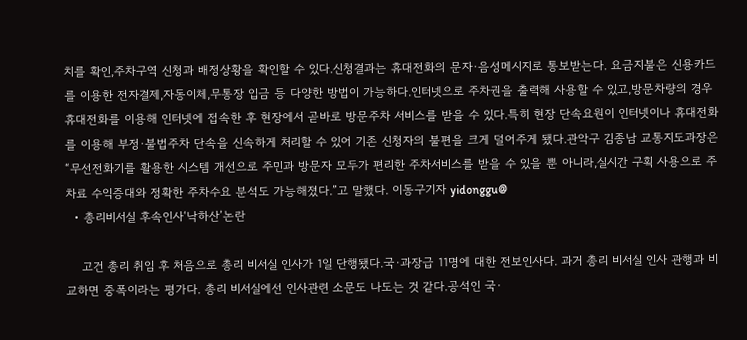치를 확인,주차구역 신청과 배정상황을 확인할 수 있다.신청결과는 휴대전화의 문자·음성메시지로 통보받는다. 요금지불은 신용카드를 이용한 전자결제,자동이체,무통장 입금 등 다양한 방법이 가능하다.인터넷으로 주차권을 출력해 사용할 수 있고,방문차량의 경우 휴대전화를 이용해 인터넷에 접속한 후 현장에서 곧바로 방문주차 서비스를 받을 수 있다.특히 현장 단속요원이 인터넷이나 휴대전화를 이용해 부정·불법주차 단속을 신속하게 처리할 수 있어 기존 신청자의 불편을 크게 덜어주게 됐다.관악구 김종남 교통지도과장은 “무선전화기를 활용한 시스템 개선으로 주민과 방문자 모두가 편리한 주차서비스를 받을 수 있을 뿐 아니라,실시간 구획 사용으로 주차료 수익증대와 정확한 주차수요 분석도 가능해졌다.”고 말했다. 이동구기자 yidonggu@
  • 총리비서실 후속인사‘낙하산’논란

    고건 총리 취임 후 처음으로 총리 비서실 인사가 1일 단행됐다.국·과장급 11명에 대한 전보인사다. 과거 총리 비서실 인사 관행과 비교하면 중폭이라는 평가다. 총리 비서실에선 인사관련 소문도 나도는 것 같다.공석인 국·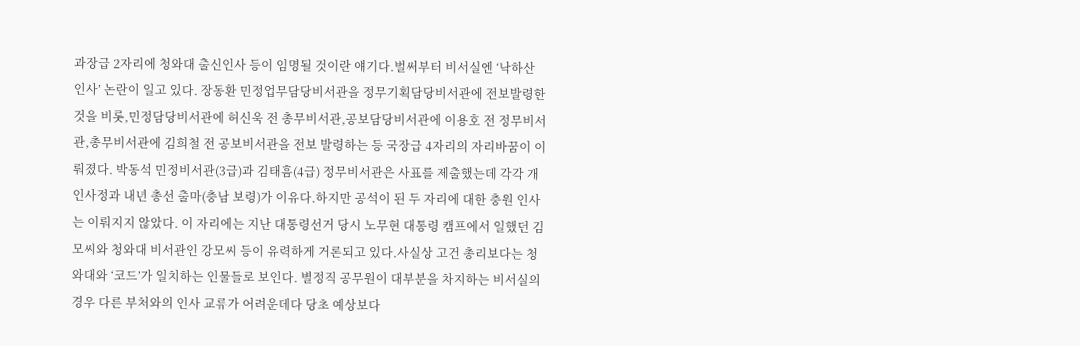과장급 2자리에 청와대 출신인사 등이 임명될 것이란 얘기다.벌써부터 비서실엔 ‘낙하산 인사’ 논란이 일고 있다. 장동환 민정업무담당비서관을 정무기획담당비서관에 전보발령한 것을 비롯,민정담당비서관에 허신욱 전 총무비서관,공보담당비서관에 이용호 전 정무비서관,총무비서관에 김희철 전 공보비서관을 전보 발령하는 등 국장급 4자리의 자리바꿈이 이뤄졌다. 박동석 민정비서관(3급)과 김태흠(4급) 정무비서관은 사표를 제출했는데 각각 개인사정과 내년 총선 출마(충남 보령)가 이유다.하지만 공석이 된 두 자리에 대한 충원 인사는 이뤄지지 않았다. 이 자리에는 지난 대통령선거 당시 노무현 대통령 캠프에서 일했던 김모씨와 청와대 비서관인 강모씨 등이 유력하게 거론되고 있다.사실상 고건 총리보다는 청와대와 ‘코드’가 일치하는 인물들로 보인다. 별정직 공무원이 대부분을 차지하는 비서실의 경우 다른 부처와의 인사 교류가 어려운데다 당초 예상보다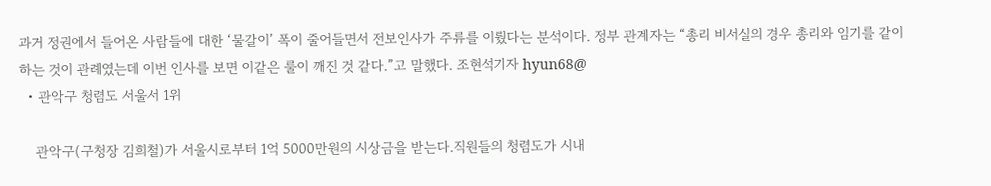과거 정권에서 들어온 사람들에 대한 ‘물갈이’ 폭이 줄어들면서 전보인사가 주류를 이뤘다는 분석이다. 정부 관계자는 “총리 비서실의 경우 총리와 임기를 같이하는 것이 관례였는데 이번 인사를 보면 이같은 룰이 깨진 것 같다.”고 말했다. 조현석기자 hyun68@
  • 관악구 청렴도 서울서 1위

    관악구(구청장 김희철)가 서울시로부터 1억 5000만원의 시상금을 받는다.직원들의 청렴도가 시내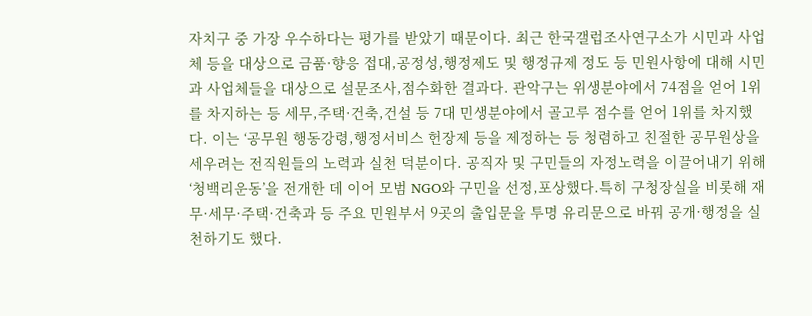자치구 중 가장 우수하다는 평가를 받았기 때문이다. 최근 한국갤럽조사연구소가 시민과 사업체 등을 대상으로 금품·향응 접대,공정성,행정제도 및 행정규제 정도 등 민원사항에 대해 시민과 사업체들을 대상으로 설문조사,점수화한 결과다. 관악구는 위생분야에서 74점을 얻어 1위를 차지하는 등 세무,주택·건축,건설 등 7대 민생분야에서 골고루 점수를 얻어 1위를 차지했다. 이는 ‘공무원 행동강령,행정서비스 헌장제 등을 제정하는 등 청렴하고 친절한 공무원상을 세우려는 전직원들의 노력과 실천 덕분이다. 공직자 및 구민들의 자정노력을 이끌어내기 위해 ‘청백리운동’을 전개한 데 이어 모범 NGO와 구민을 선정,포상했다.특히 구청장실을 비롯해 재무·세무·주택·건축과 등 주요 민원부서 9곳의 출입문을 투명 유리문으로 바꿔 공개·행정을 실천하기도 했다.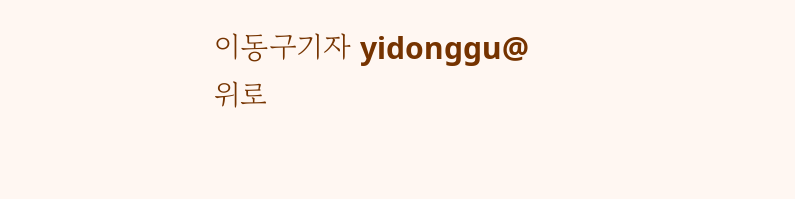이동구기자 yidonggu@
위로